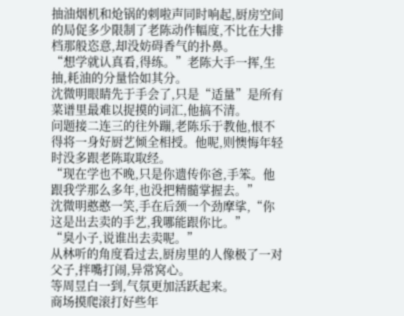抽油烟机和炝锅的刺啦声同时响起,厨房空间的局促多少限制了老陈动作幅度,不比在大排档那般恣意,却没妨碍香气的扑鼻。
“想学就认真看,得练。”老陈大手一挥,生抽,耗油的分量恰如其分。
沈微明眼睛先于手会了,只是“适量”是所有菜谱里最难以捉摸的词汇,他搞不清。
问题接二连三的往外蹦,老陈乐于教他,恨不得将一身好厨艺倾全相授。他呢,则懊悔年轻时没多跟老陈取取经。
“现在学也不晚,只是你遗传你爸,手笨。他跟我学那么多年,也没把精髓掌握去。”
沈微明憨憨一笑,手在后颈一个劲摩挲,“你这是出去卖的手艺,我哪能跟你比。”
“臭小子,说谁出去卖呢。”
从林听的角度看过去,厨房里的人像极了一对父子,拌嘴打闹,异常窝心。
等周昱白一到,气氛更加活跃起来。
商场摸爬滚打好些年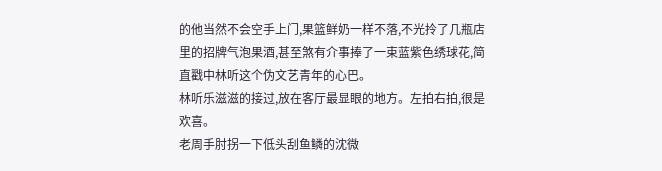的他当然不会空手上门,果篮鲜奶一样不落,不光拎了几瓶店里的招牌气泡果酒,甚至煞有介事捧了一束蓝紫色绣球花,简直戳中林听这个伪文艺青年的心巴。
林听乐滋滋的接过,放在客厅最显眼的地方。左拍右拍,很是欢喜。
老周手肘拐一下低头刮鱼鳞的沈微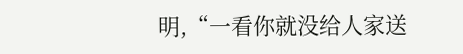明,“一看你就没给人家送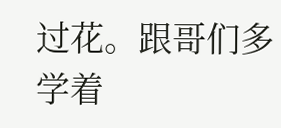过花。跟哥们多学着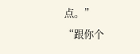点。”
“跟你个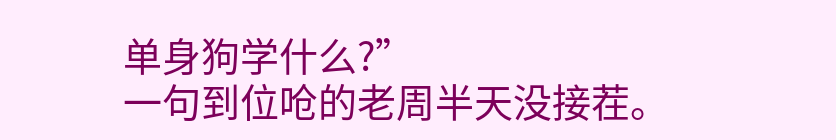单身狗学什么?”
一句到位呛的老周半天没接茬。